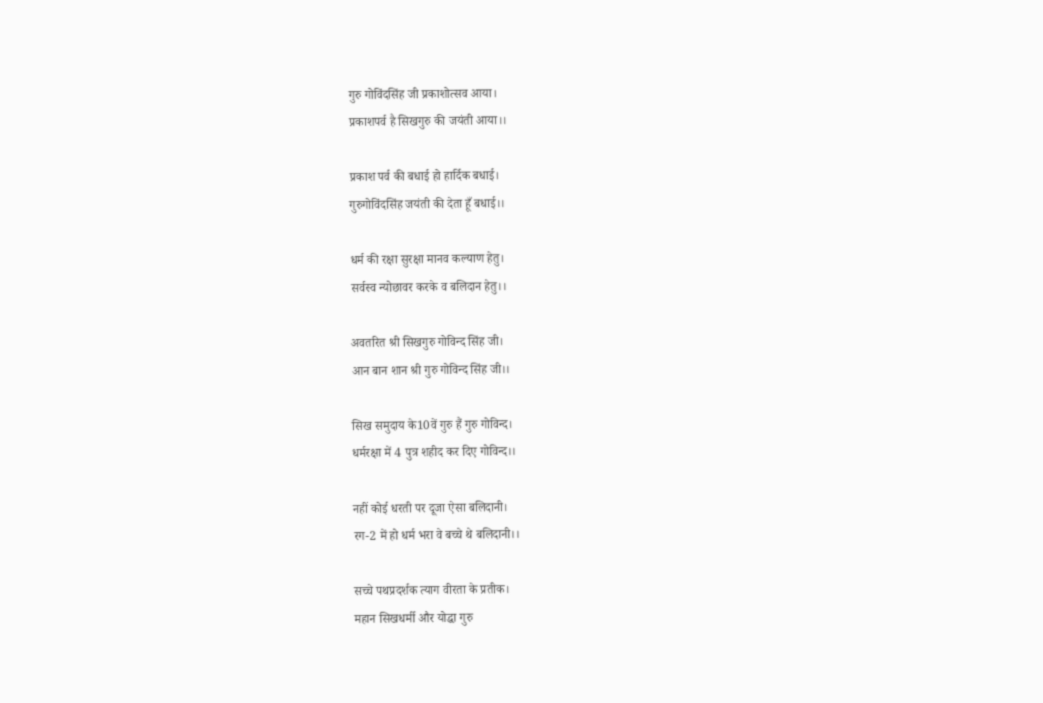गुरु गोविंदसिंह जी प्रकाशोत्सव आया।
प्रकाशपर्व है सिखगुरु की जयंती आया।।

प्रकाश पर्व की बधाई हो हार्दिक बधाई।
गुरुगोविंदसिंह जयंती की देता हूँ बधाई।।

धर्म की रक्षा सुरक्षा मानव कल्याण हेतु।
सर्वस्व न्योछावर करके व बलिदान हेतु।।

अवतरित श्री सिखगुरु गोविन्द सिंह जी।
आन बान शान श्री गुरु गोविन्द सिंह जी।।

सिख समुदाय के10वें गुरु हैं गुरु गोविन्द।
धर्मरक्षा में 4 पुत्र शहीद कर दिए गोविन्द।।

नहीं कोई धरती पर दूजा ऐसा बलिदानी।
रग-2 में हो धर्म भरा वे बच्चे थे बलिदानी।।

सच्चे पथप्रदर्शक त्याग वीरता के प्रतीक।
महान सिखधर्मी और योद्धा गुरु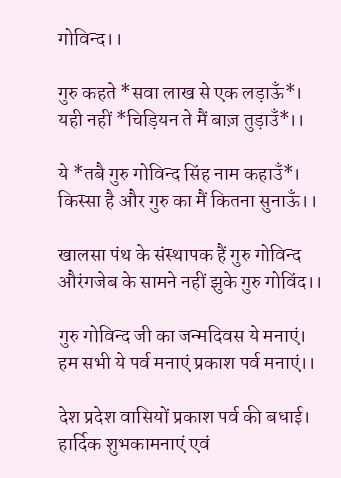गोविन्द।।

गुरु कहते *सवा लाख से एक लड़ाऊँ*।
यही नहीं *चिड़ियन ते मैं बाज़ तुड़ाउँ*।।

ये *तबै गुरु गोविन्द सिंह नाम कहाउँ*।
किस्सा है और गुरु का मैं कितना सुनाऊँ।।

खालसा पंथ के संस्थापक हैं गुरु गोविन्द
औरंगजेब के सामने नहीं झुके गुरु गोविंद।।

गुरु गोविन्द जी का जन्मदिवस ये मनाएं।
हम सभी ये पर्व मनाएं प्रकाश पर्व मनाएं।।

देश प्रदेश वासियों प्रकाश पर्व की बधाई।
हार्दिक शुभकामनाएं एवं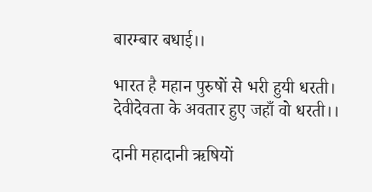बारम्बार बधाई।।

भारत है महान पुरुषों से भरी हुयी धरती।
देवीदेवता के अवतार हुए जहाँ वो धरती।।

दानी महादानी ऋषियों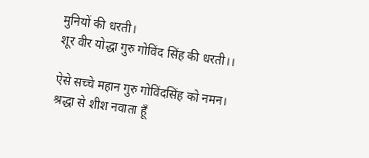मुनियों की धरती।
शूर वीर योद्धा गुरु गोविंद सिंह की धरती।।

ऐसे सच्चे महान गुरु गोविंदसिंह को नमन।
श्रद्धा से शीश नवाता हूँ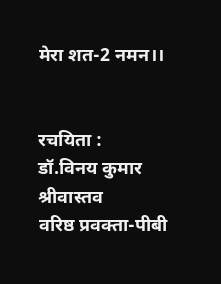मेरा शत-2 नमन।।


रचयिता :
डॉ.विनय कुमार श्रीवास्तव
वरिष्ठ प्रवक्ता-पीबी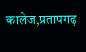कालेज,प्रतापगढ़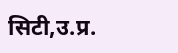सिटी,उ.प्र.